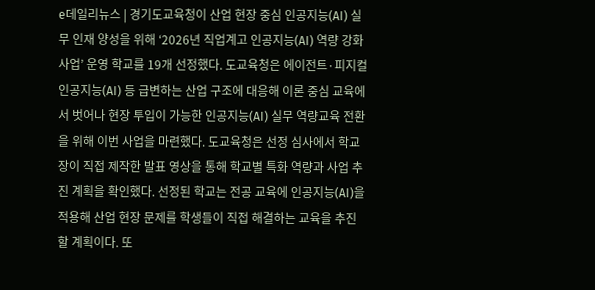e데일리뉴스 | 경기도교육청이 산업 현장 중심 인공지능(AI) 실무 인재 양성을 위해 ‘2026년 직업계고 인공지능(AI) 역량 강화 사업’ 운영 학교를 19개 선정했다. 도교육청은 에이전트·피지컬 인공지능(AI) 등 급변하는 산업 구조에 대응해 이론 중심 교육에서 벗어나 현장 투입이 가능한 인공지능(AI) 실무 역량교육 전환을 위해 이번 사업을 마련했다. 도교육청은 선정 심사에서 학교장이 직접 제작한 발표 영상을 통해 학교별 특화 역량과 사업 추진 계획을 확인했다. 선정된 학교는 전공 교육에 인공지능(AI)을 적용해 산업 현장 문제를 학생들이 직접 해결하는 교육을 추진할 계획이다. 또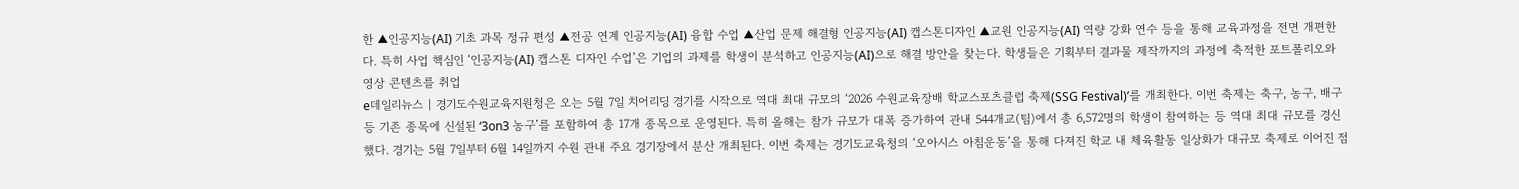한 ▲인공지능(AI) 기초 과목 정규 편성 ▲전공 연계 인공지능(AI) 융합 수업 ▲산업 문제 해결형 인공지능(AI) 캡스톤디자인 ▲교원 인공지능(AI) 역량 강화 연수 등을 통해 교육과정을 전면 개편한다. 특히 사업 핵심인 ‘인공지능(AI) 캡스톤 디자인 수업’은 기업의 과제를 학생이 분석하고 인공지능(AI)으로 해결 방안을 찾는다. 학생들은 기획부터 결과물 제작까지의 과정에 축적한 포트폴리오와 영상 콘텐츠를 취업
e데일리뉴스 | 경기도수원교육지원청은 오는 5월 7일 치어리딩 경기를 시작으로 역대 최대 규모의 ‘2026 수원교육장배 학교스포츠클럽 축제(SSG Festival)’를 개최한다. 이번 축제는 축구, 농구, 배구 등 기존 종목에 신설된 ‘3on3 농구’를 포함하여 총 17개 종목으로 운영된다. 특히 올해는 참가 규모가 대폭 증가하여 관내 544개교(팀)에서 총 6,572명의 학생이 참여하는 등 역대 최대 규모를 경신했다. 경기는 5월 7일부터 6월 14일까지 수원 관내 주요 경기장에서 분산 개최된다. 이번 축제는 경기도교육청의 ‘오아시스 아침운동’을 통해 다져진 학교 내 체육활동 일상화가 대규모 축제로 이어진 점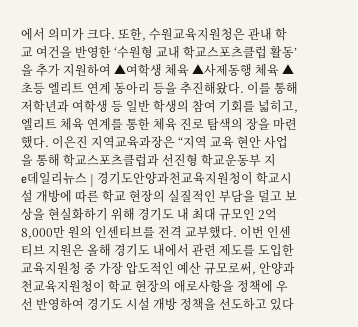에서 의미가 크다. 또한, 수원교육지원청은 관내 학교 여건을 반영한 ‘수원형 교내 학교스포츠클럽 활동’을 추가 지원하여 ▲여학생 체육 ▲사제동행 체육 ▲초등 엘리트 연계 동아리 등을 추진해왔다. 이를 통해 저학년과 여학생 등 일반 학생의 참여 기회를 넓히고, 엘리트 체육 연계를 통한 체육 진로 탐색의 장을 마련했다. 이은진 지역교육과장은 “지역 교육 현안 사업을 통해 학교스포츠클럽과 선진형 학교운동부 지
e데일리뉴스 | 경기도안양과천교육지원청이 학교시설 개방에 따른 학교 현장의 실질적인 부담을 덜고 보상을 현실화하기 위해 경기도 내 최대 규모인 2억 8,000만 원의 인센티브를 전격 교부했다. 이번 인센티브 지원은 올해 경기도 내에서 관련 제도를 도입한 교육지원청 중 가장 압도적인 예산 규모로써, 안양과천교육지원청이 학교 현장의 애로사항을 정책에 우선 반영하여 경기도 시설 개방 정책을 선도하고 있다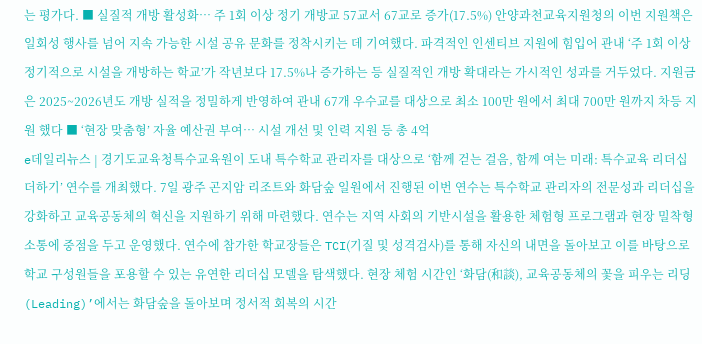는 평가다. ■ 실질적 개방 활성화… 주 1회 이상 정기 개방교 57교서 67교로 증가(17.5%) 안양과천교육지원청의 이번 지원책은 일회성 행사를 넘어 지속 가능한 시설 공유 문화를 정착시키는 데 기여했다. 파격적인 인센티브 지원에 힘입어 관내 ‘주 1회 이상 정기적으로 시설을 개방하는 학교’가 작년보다 17.5%나 증가하는 등 실질적인 개방 확대라는 가시적인 성과를 거두었다. 지원금은 2025~2026년도 개방 실적을 정밀하게 반영하여 관내 67개 우수교를 대상으로 최소 100만 원에서 최대 700만 원까지 차등 지원 했다 ■ ‘현장 맞춤형’ 자율 예산권 부여… 시설 개선 및 인력 지원 등 총 4억
e데일리뉴스 | 경기도교육청특수교육원이 도내 특수학교 관리자를 대상으로 ‘함께 걷는 걸음, 함께 여는 미래: 특수교육 리더십 더하기’ 연수를 개최했다. 7일 광주 곤지암 리조트와 화담숲 일원에서 진행된 이번 연수는 특수학교 관리자의 전문성과 리더십을 강화하고 교육공동체의 혁신을 지원하기 위해 마련했다. 연수는 지역 사회의 기반시설을 활용한 체험형 프로그램과 현장 밀착형 소통에 중점을 두고 운영했다. 연수에 참가한 학교장들은 TCI(기질 및 성격검사)를 통해 자신의 내면을 돌아보고 이를 바탕으로 학교 구성원들을 포용할 수 있는 유연한 리더십 모델을 탐색했다. 현장 체험 시간인 ‘화담(和談), 교육공동체의 꽃을 피우는 리딩(Leading)’에서는 화담숲을 돌아보며 정서적 회복의 시간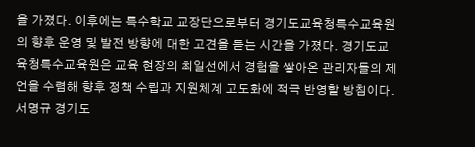을 가졌다. 이후에는 특수학교 교장단으로부터 경기도교육청특수교육원의 향후 운영 및 발전 방향에 대한 고견을 듣는 시간을 가졌다. 경기도교육청특수교육원은 교육 현장의 최일선에서 경험을 쌓아온 관리자들의 제언을 수렴해 향후 정책 수립과 지원체계 고도화에 적극 반영할 방침이다. 서명규 경기도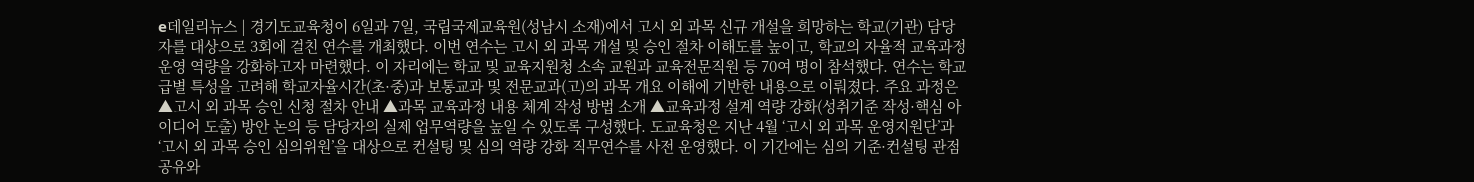e데일리뉴스 | 경기도교육청이 6일과 7일, 국립국제교육원(성남시 소재)에서 고시 외 과목 신규 개설을 희망하는 학교(기관) 담당자를 대상으로 3회에 걸친 연수를 개최했다. 이번 연수는 고시 외 과목 개설 및 승인 절차 이해도를 높이고, 학교의 자율적 교육과정 운영 역량을 강화하고자 마련했다. 이 자리에는 학교 및 교육지원청 소속 교원과 교육전문직원 등 70여 명이 참석했다. 연수는 학교급별 특성을 고려해 학교자율시간(초·중)과 보통교과 및 전문교과(고)의 과목 개요 이해에 기반한 내용으로 이뤄졌다. 주요 과정은 ▲고시 외 과목 승인 신청 절차 안내 ▲과목 교육과정 내용 체계 작성 방법 소개 ▲교육과정 설계 역량 강화(성취기준 작성·핵심 아이디어 도출) 방안 논의 등 담당자의 실제 업무역량을 높일 수 있도록 구성했다. 도교육청은 지난 4월 ‘고시 외 과목 운영지원단’과 ‘고시 외 과목 승인 심의위원’을 대상으로 컨설팅 및 심의 역량 강화 직무연수를 사전 운영했다. 이 기간에는 심의 기준·컨설팅 관점 공유와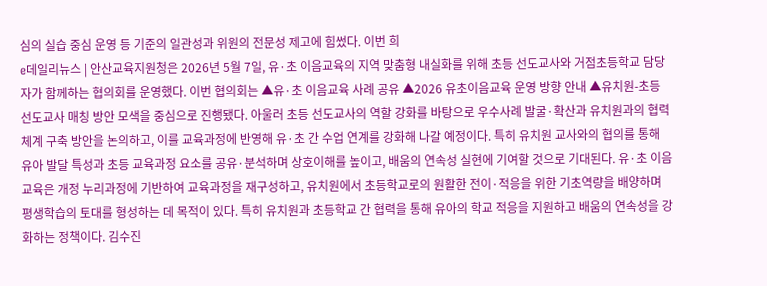심의 실습 중심 운영 등 기준의 일관성과 위원의 전문성 제고에 힘썼다. 이번 희
e데일리뉴스 | 안산교육지원청은 2026년 5월 7일, 유·초 이음교육의 지역 맞춤형 내실화를 위해 초등 선도교사와 거점초등학교 담당자가 함께하는 협의회를 운영했다. 이번 협의회는 ▲유·초 이음교육 사례 공유 ▲2026 유초이음교육 운영 방향 안내 ▲유치원-초등 선도교사 매칭 방안 모색을 중심으로 진행됐다. 아울러 초등 선도교사의 역할 강화를 바탕으로 우수사례 발굴·확산과 유치원과의 협력체계 구축 방안을 논의하고, 이를 교육과정에 반영해 유·초 간 수업 연계를 강화해 나갈 예정이다. 특히 유치원 교사와의 협의를 통해 유아 발달 특성과 초등 교육과정 요소를 공유·분석하며 상호이해를 높이고, 배움의 연속성 실현에 기여할 것으로 기대된다. 유·초 이음교육은 개정 누리과정에 기반하여 교육과정을 재구성하고, 유치원에서 초등학교로의 원활한 전이·적응을 위한 기초역량을 배양하며 평생학습의 토대를 형성하는 데 목적이 있다. 특히 유치원과 초등학교 간 협력을 통해 유아의 학교 적응을 지원하고 배움의 연속성을 강화하는 정책이다. 김수진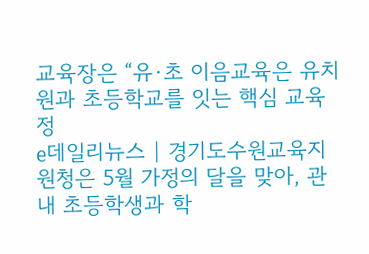교육장은 “유·초 이음교육은 유치원과 초등학교를 잇는 핵심 교육 정
e데일리뉴스 | 경기도수원교육지원청은 5월 가정의 달을 맞아, 관내 초등학생과 학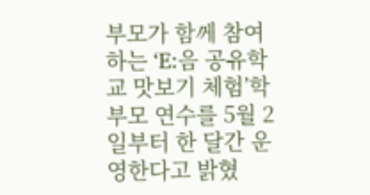부모가 함께 참여하는 ‘E:음 공유학교 맛보기 체험’학부모 연수를 5월 2일부터 한 달간 운영한다고 밝혔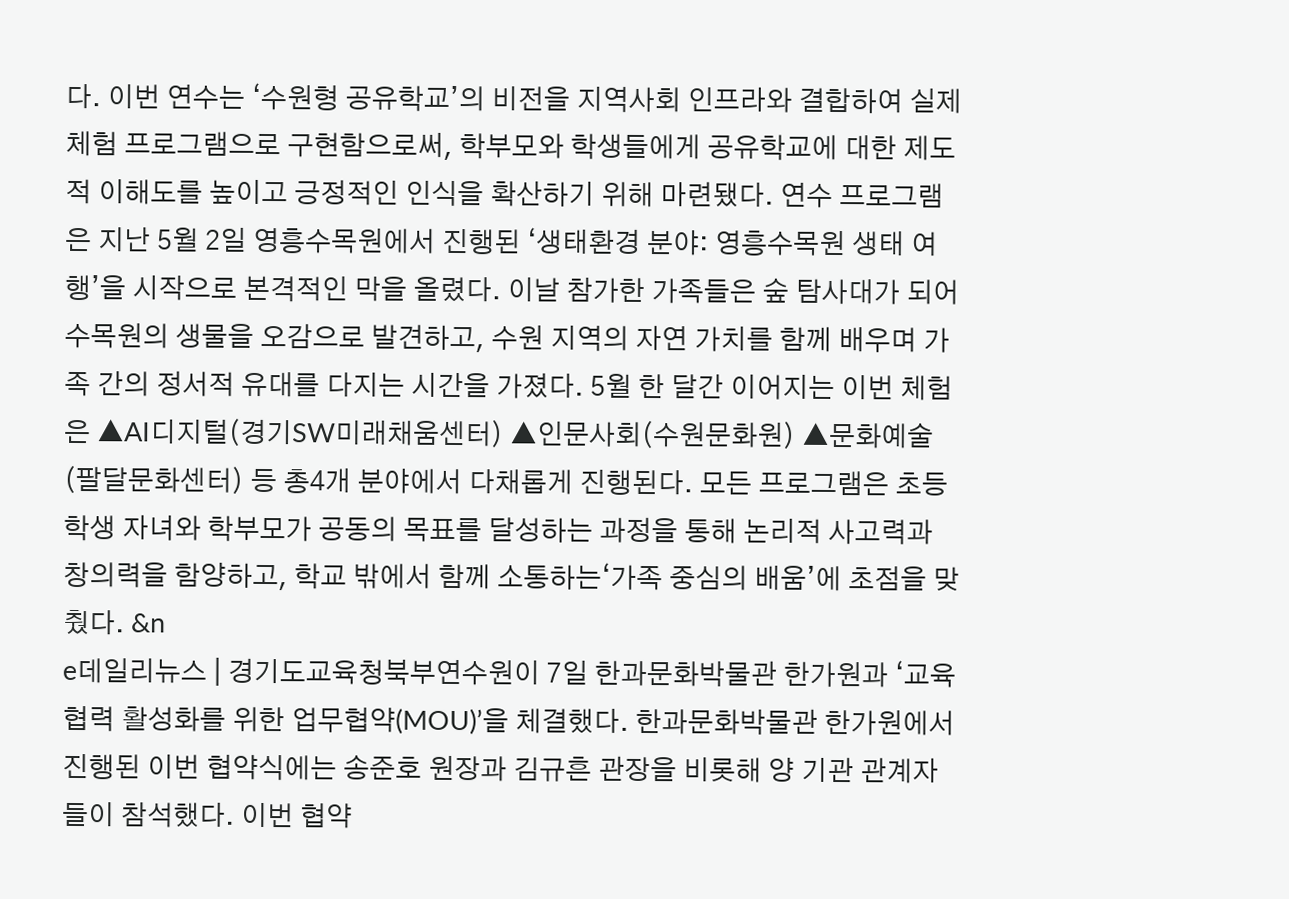다. 이번 연수는 ‘수원형 공유학교’의 비전을 지역사회 인프라와 결합하여 실제 체험 프로그램으로 구현함으로써, 학부모와 학생들에게 공유학교에 대한 제도적 이해도를 높이고 긍정적인 인식을 확산하기 위해 마련됐다. 연수 프로그램은 지난 5월 2일 영흥수목원에서 진행된 ‘생태환경 분야: 영흥수목원 생태 여행’을 시작으로 본격적인 막을 올렸다. 이날 참가한 가족들은 숲 탐사대가 되어 수목원의 생물을 오감으로 발견하고, 수원 지역의 자연 가치를 함께 배우며 가족 간의 정서적 유대를 다지는 시간을 가졌다. 5월 한 달간 이어지는 이번 체험은 ▲AI디지털(경기SW미래채움센터) ▲인문사회(수원문화원) ▲문화예술(팔달문화센터) 등 총4개 분야에서 다채롭게 진행된다. 모든 프로그램은 초등학생 자녀와 학부모가 공동의 목표를 달성하는 과정을 통해 논리적 사고력과 창의력을 함양하고, 학교 밖에서 함께 소통하는‘가족 중심의 배움’에 초점을 맞췄다. &n
e데일리뉴스 | 경기도교육청북부연수원이 7일 한과문화박물관 한가원과 ‘교육 협력 활성화를 위한 업무협약(MOU)’을 체결했다. 한과문화박물관 한가원에서 진행된 이번 협약식에는 송준호 원장과 김규흔 관장을 비롯해 양 기관 관계자들이 참석했다. 이번 협약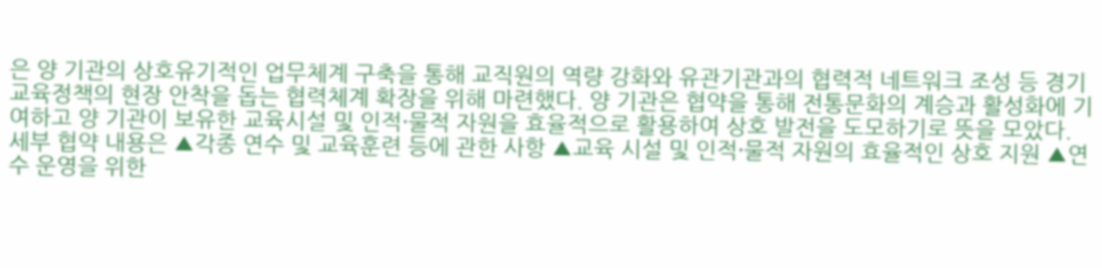은 양 기관의 상호유기적인 업무체계 구축을 통해 교직원의 역량 강화와 유관기관과의 협력적 네트워크 조성 등 경기 교육정책의 현장 안착을 돕는 협력체계 확장을 위해 마련했다. 양 기관은 협약을 통해 전통문화의 계승과 활성화에 기여하고 양 기관이 보유한 교육시설 및 인적·물적 자원을 효율적으로 활용하여 상호 발전을 도모하기로 뜻을 모았다. 세부 협약 내용은 ▲각종 연수 및 교육훈련 등에 관한 사항 ▲교육 시설 및 인적·물적 자원의 효율적인 상호 지원 ▲연수 운영을 위한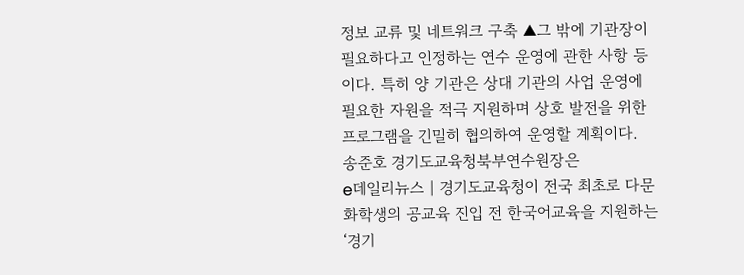정보 교류 및 네트워크 구축 ▲그 밖에 기관장이 필요하다고 인정하는 연수 운영에 관한 사항 등이다. 특히 양 기관은 상대 기관의 사업 운영에 필요한 자원을 적극 지원하며 상호 발전을 위한 프로그램을 긴밀히 협의하여 운영할 계획이다. 송준호 경기도교육청북부연수원장은
e데일리뉴스 | 경기도교육청이 전국 최초로 다문화학생의 공교육 진입 전 한국어교육을 지원하는 ‘경기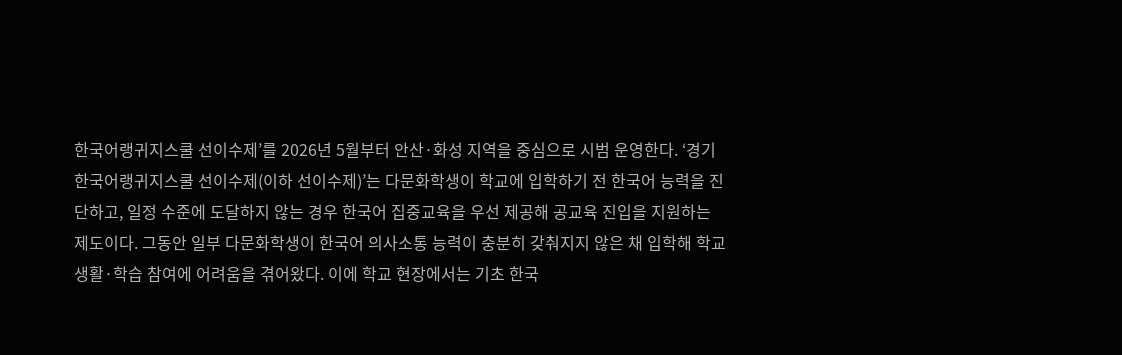한국어랭귀지스쿨 선이수제’를 2026년 5월부터 안산·화성 지역을 중심으로 시범 운영한다. ‘경기한국어랭귀지스쿨 선이수제(이하 선이수제)’는 다문화학생이 학교에 입학하기 전 한국어 능력을 진단하고, 일정 수준에 도달하지 않는 경우 한국어 집중교육을 우선 제공해 공교육 진입을 지원하는 제도이다. 그동안 일부 다문화학생이 한국어 의사소통 능력이 충분히 갖춰지지 않은 채 입학해 학교생활·학습 참여에 어려움을 겪어왔다. 이에 학교 현장에서는 기초 한국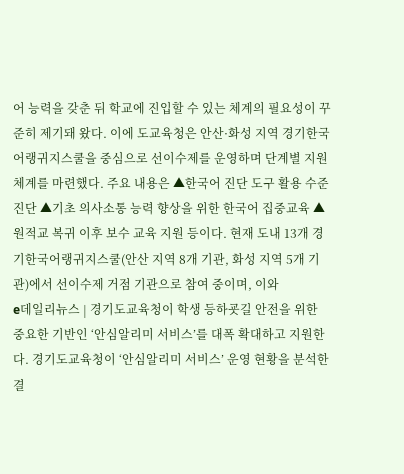어 능력을 갖춘 뒤 학교에 진입할 수 있는 체계의 필요성이 꾸준히 제기돼 왔다. 이에 도교육청은 안산·화성 지역 경기한국어랭귀지스쿨을 중심으로 선이수제를 운영하며 단계별 지원 체계를 마련했다. 주요 내용은 ▲한국어 진단 도구 활용 수준 진단 ▲기초 의사소통 능력 향상을 위한 한국어 집중교육 ▲원적교 복귀 이후 보수 교육 지원 등이다. 현재 도내 13개 경기한국어랭귀지스쿨(안산 지역 8개 기관, 화성 지역 5개 기관)에서 선이수제 거점 기관으로 참여 중이며, 이와
e데일리뉴스 | 경기도교육청이 학생 등하굣길 안전을 위한 중요한 기반인 ‘안심알리미 서비스’를 대폭 확대하고 지원한다. 경기도교육청이 ‘안심알리미 서비스’ 운영 현황을 분석한 결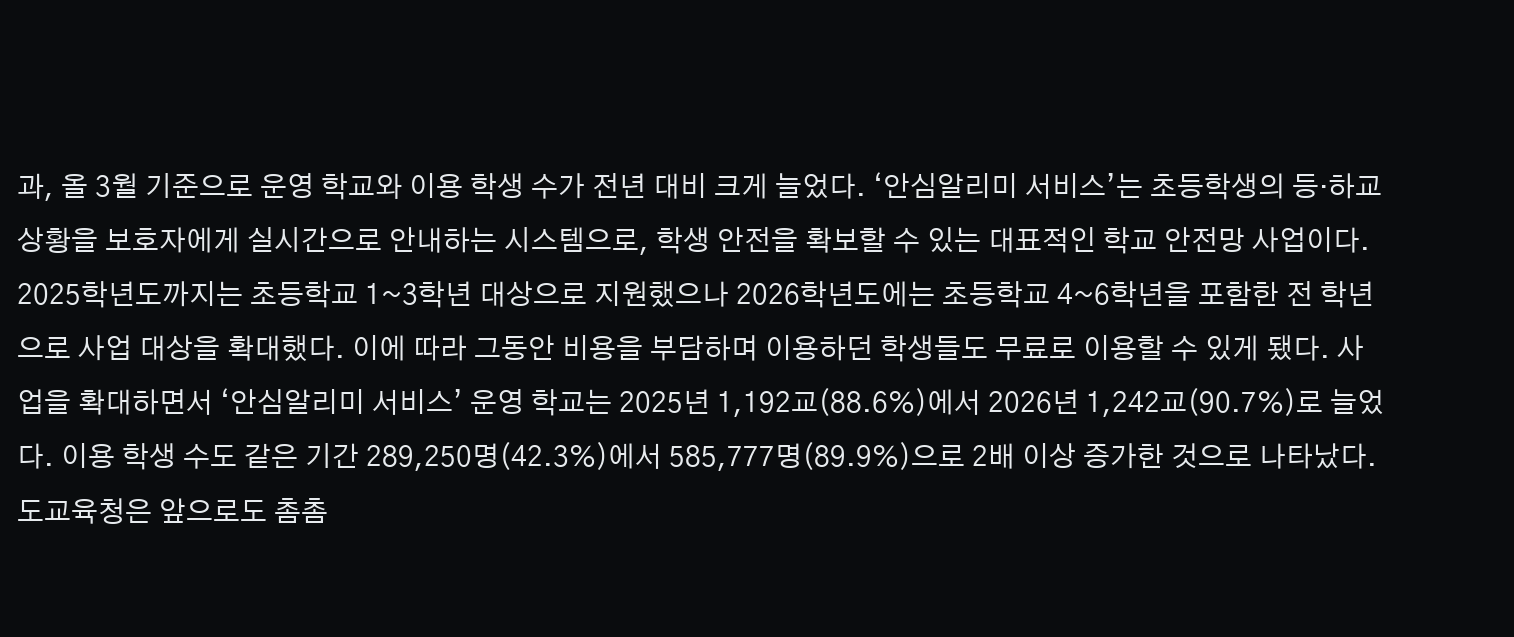과, 올 3월 기준으로 운영 학교와 이용 학생 수가 전년 대비 크게 늘었다. ‘안심알리미 서비스’는 초등학생의 등·하교 상황을 보호자에게 실시간으로 안내하는 시스템으로, 학생 안전을 확보할 수 있는 대표적인 학교 안전망 사업이다. 2025학년도까지는 초등학교 1~3학년 대상으로 지원했으나 2026학년도에는 초등학교 4~6학년을 포함한 전 학년으로 사업 대상을 확대했다. 이에 따라 그동안 비용을 부담하며 이용하던 학생들도 무료로 이용할 수 있게 됐다. 사업을 확대하면서 ‘안심알리미 서비스’ 운영 학교는 2025년 1,192교(88.6%)에서 2026년 1,242교(90.7%)로 늘었다. 이용 학생 수도 같은 기간 289,250명(42.3%)에서 585,777명(89.9%)으로 2배 이상 증가한 것으로 나타났다. 도교육청은 앞으로도 촘촘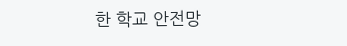한 학교 안전망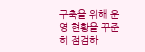구축을 위해 운영 현황을 꾸준히 점검하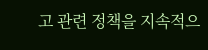고 관련 정책을 지속적으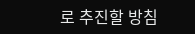로 추진할 방침